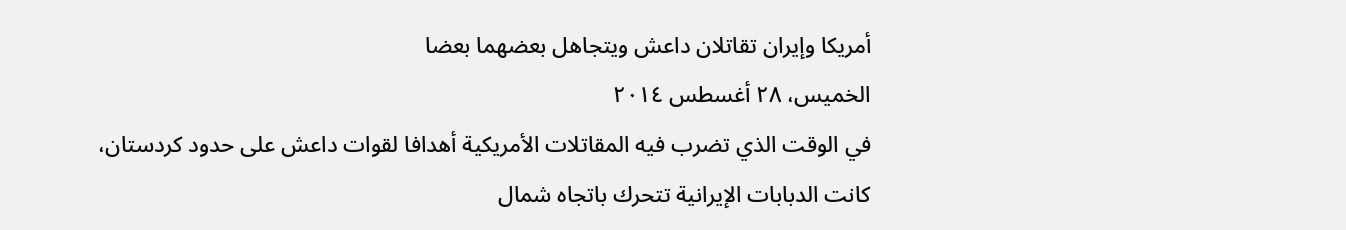أمريكا وإيران تقاتلان داعش ويتجاهل بعضهما بعضا
الخميس، ٢٨ أغسطس ٢٠١٤
في الوقت الذي تضرب فيه المقاتلات الأمريكية أهدافا لقوات داعش على حدود كردستان، كانت الدبابات الإيرانية تتحرك باتجاه شمال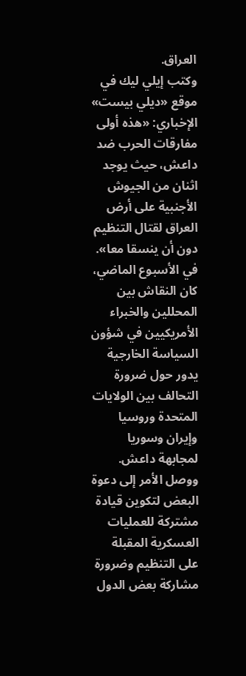العراق.
وكتب إيلي ليك في موقع «ديلي بيست» الإخباري: «هذه أولى مفارقات الحرب ضد داعش، حيث يوجد اثنان من الجيوش الأجنبية على أرض العراق لقتال التنظيم دون أن ينسقا معا».
في الأسبوع الماضي، كان النقاش بين المحللين والخبراء الأمريكيين في شؤون السياسة الخارجية يدور حول ضرورة التحالف بين الولايات المتحدة وروسيا وإيران وسوريا لمجابهة داعش.
ووصل الأمر إلى دعوة البعض لتكوين قيادة مشتركة للعمليات العسكرية المقبلة على التنظيم وضرورة مشاركة بعض الدول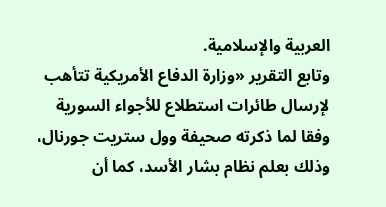العربية والإسلامية.
وتابع التقرير «وزارة الدفاع الأمريكية تتأهب لإرسال طائرات استطلاع للأجواء السورية وفقا لما ذكرته صحيفة وول ستريت جورنال، وذلك بعلم نظام بشار الأسد، كما أن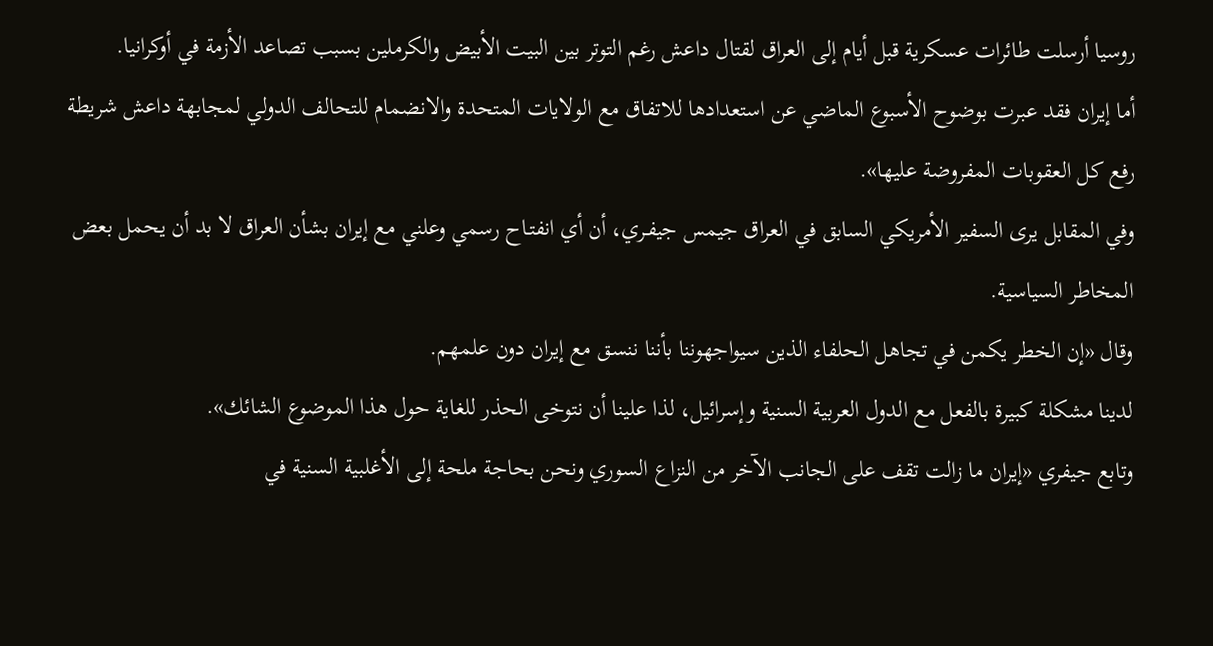روسيا أرسلت طائرات عسكرية قبل أيام إلى العراق لقتال داعش رغم التوتر بين البيت الأبيض والكرملين بسبب تصاعد الأزمة في أوكرانيا.
أما إيران فقد عبرت بوضوح الأسبوع الماضي عن استعدادها للاتفاق مع الولايات المتحدة والانضمام للتحالف الدولي لمجابهة داعش شريطة رفع كل العقوبات المفروضة عليها».
وفي المقابل يرى السفير الأمريكي السابق في العراق جيمس جيفـري، أن أي انفتـاح رسمي وعلني مع إيران بشأن العراق لا بد أن يحمل بعض المخاطر السياسية.
وقال «إن الخطر يكمن في تجاهل الحلفاء الذين سيواجهوننا بأننا ننسق مع إيران دون علمهم.
لدينا مشكلة كبيرة بالفعل مع الدول العربية السنية وإسرائيل، لذا علينا أن نتوخى الحذر للغاية حول هذا الموضوع الشائك».
وتابع جيفري «إيران ما زالت تقف على الجانب الآخر من النزاع السوري ونحن بحاجة ملحة إلى الأغلبية السنية في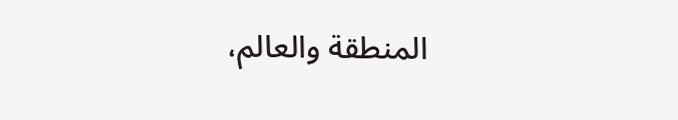المنطقة والعالم،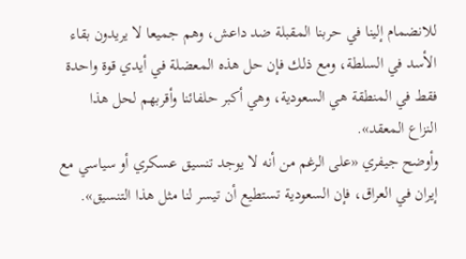للانضمام إلينا في حربنا المقبلة ضد داعش، وهم جميعا لا يريدون بقاء الأسد في السلطة، ومع ذلك فإن حل هذه المعضلة في أيدي قوة واحدة فقط في المنطقة هي السعودية، وهي أكبر حلفائنا وأقربهم لحل هذا النزاع المعقد».
وأوضح جيفري «على الرغم من أنه لا يوجد تنسيق عسكري أو سياسي مع إيران في العراق، فإن السعودية تستطيع أن تيسر لنا مثل هذا التنسيق».